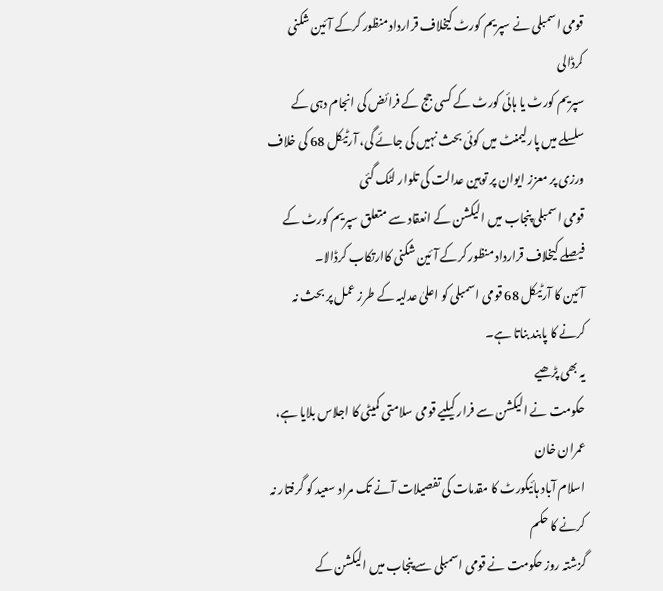قومی اسمبلی نے سپریم کورٹ کیخلاف قرارداد منظور کرکے آئین شکنی کرڈالی
سپریم کورٹ یا ہائی کورٹ کے کسی جج کے فرائض کی انجام دہی کے سلسلے میں پارلیمنٹ میں کوئی بحث نہیں کی جائے گی، آرٹیکل 68 کی خلاف ورزی پر معزز ایوان پر توہین عدالت کی تلوار لٹک گئی
قومی اسمبلی پنجاب میں الیکشن کے انعقاد سے متعلق سپریم کورٹ کے فیصلے کیخلاف قرارداد منظور کرکے آئین شکنی کاارتکاب کرڈالا۔
آئین کا آرٹیکل 68 قومی اسمبلی کو اعلیٰ عدلیہ کے طرز عمل پر بحث نہ کرنے کا پابند بناتا ہے۔
یہ بھی پڑھیے
حکومت نے الیکشن سے فرار کیلیے قومی سلامتی کمیٹی کا اجلاس بلایا ہے، عمران خان
اسلام آباد ہائیکورٹ کا مقدمات کی تفصیلات آنے تک مراد سعید کو گرفتار نہ کرنے کا حکم
گزشتہ روز حکومت نے قومی اسمبلی سے پنجاب میں الیکشن کے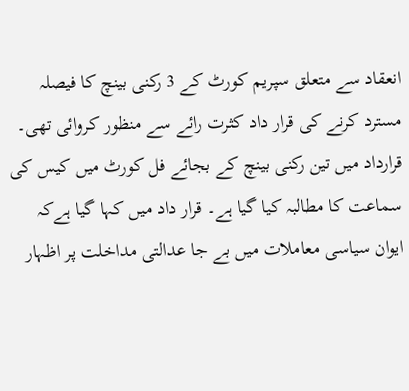انعقاد سے متعلق سپریم کورٹ کے 3 رکنی بینچ کا فیصلہ مسترد کرنے کی قرار داد کثرت رائے سے منظور کروائی تھی۔
قرارداد میں تین رکنی بینچ کے بجائے فل کورٹ میں کیس کی سماعت کا مطالبہ کیا گیا ہے۔ قرار داد میں کہا گیا ہےکہ ایوان سیاسی معاملات میں بے جا عدالتی مداخلت پر اظہار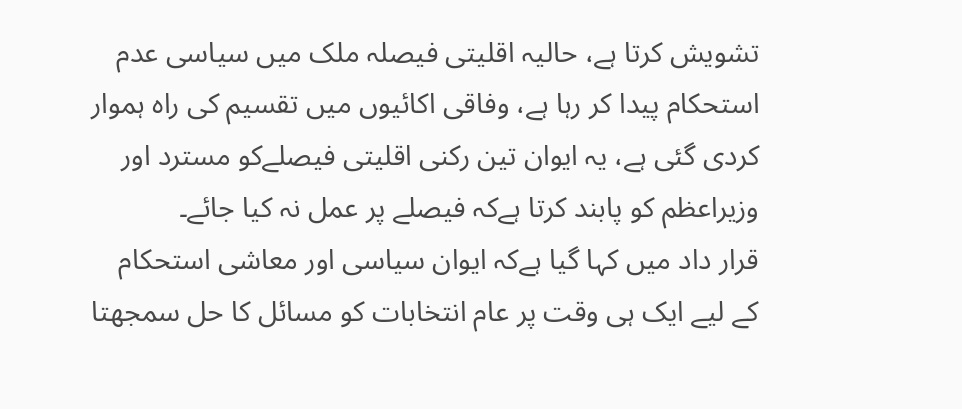تشویش کرتا ہے، حالیہ اقلیتی فیصلہ ملک میں سیاسی عدم استحکام پیدا کر رہا ہے، وفاقی اکائیوں میں تقسیم کی راہ ہموار کردی گئی ہے، یہ ایوان تین رکنی اقلیتی فیصلےکو مسترد اور وزیراعظم کو پابند کرتا ہےکہ فیصلے پر عمل نہ کیا جائے۔
قرار داد میں کہا گیا ہےکہ ایوان سیاسی اور معاشی استحکام کے لیے ایک ہی وقت پر عام انتخابات کو مسائل کا حل سمجھتا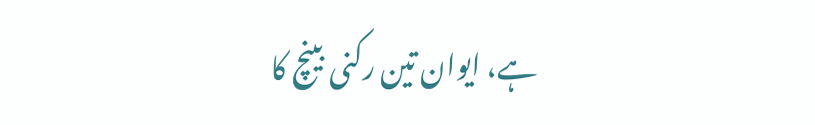ہے، ایوان تین رکنی بینچ کا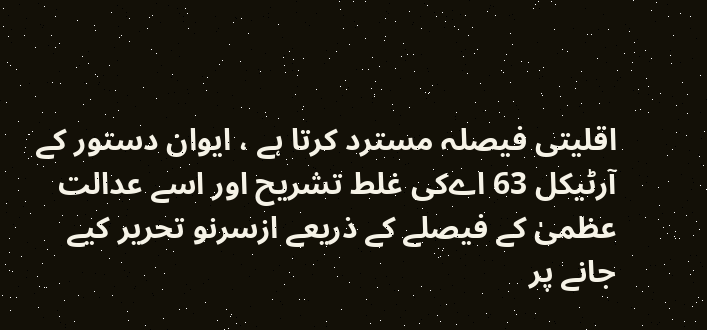اقلیتی فیصلہ مسترد کرتا ہے ، ایوان دستور کے آرٹیکل 63 اےکی غلط تشریح اور اسے عدالت عظمیٰ کے فیصلے کے ذریعے ازسرنو تحریر کیے جانے پر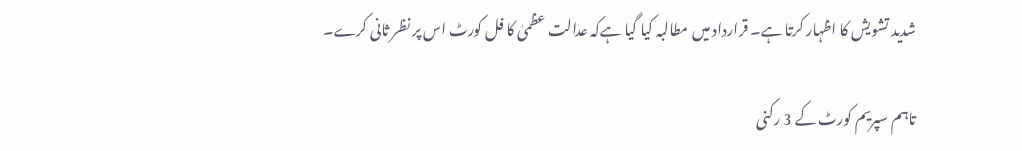شدید تشویش کا اظہار کرتا ہے۔ قرارداد میں مطالبہ کیا گیا ہےکہ عدالت عظمیٰ کا فل کورٹ اس پر نظر ثانی کرے۔

تاہم سپریم کورٹ کے 3 رکنی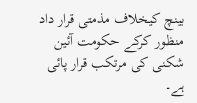بینچ کیخلاف مذمتی قرار داد منظور کرکے حکومت آئین شکنی کی مرتکب قرار پائی ہے۔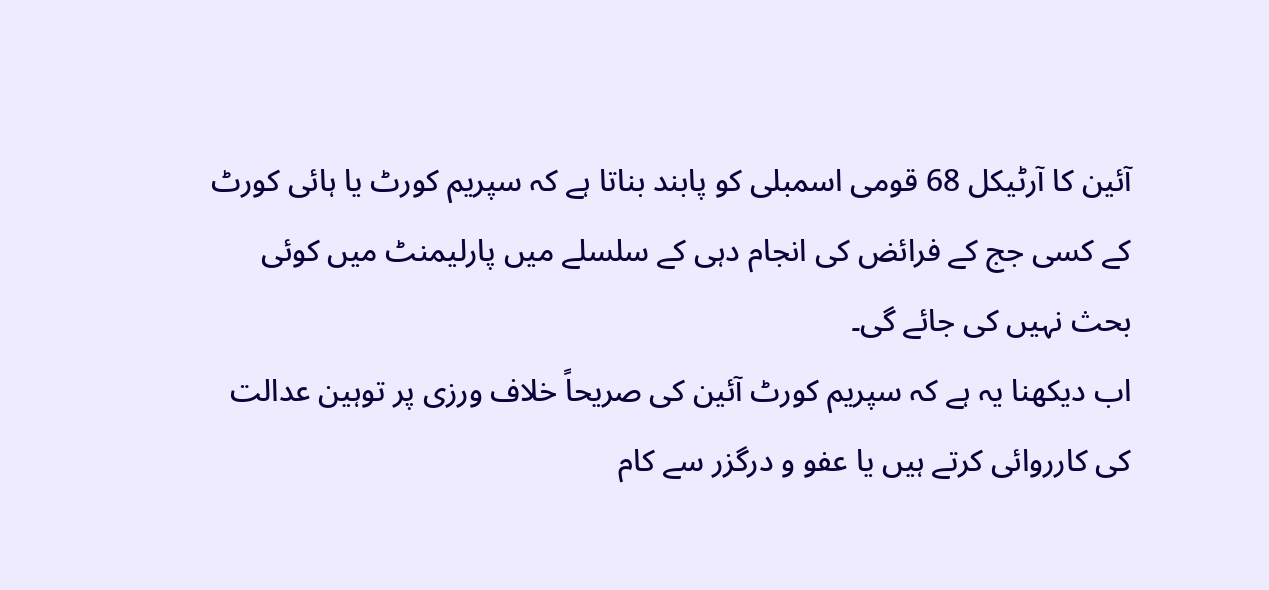آئین کا آرٹیکل 68 قومی اسمبلی کو پابند بناتا ہے کہ سپریم کورٹ یا ہائی کورٹ کے کسی جج کے فرائض کی انجام دہی کے سلسلے میں پارلیمنٹ میں کوئی بحث نہیں کی جائے گی۔
اب دیکھنا یہ ہے کہ سپریم کورٹ آئین کی صریحاً خلاف ورزی پر توہین عدالت کی کارروائی کرتے ہیں یا عفو و درگزر سے کام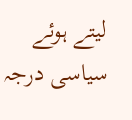لیتے ہوئے سیاسی درجہ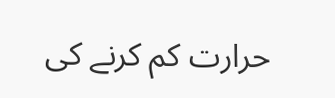حرارت کم کرنے کی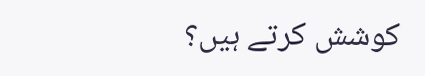کوشش کرتے ہیں؟